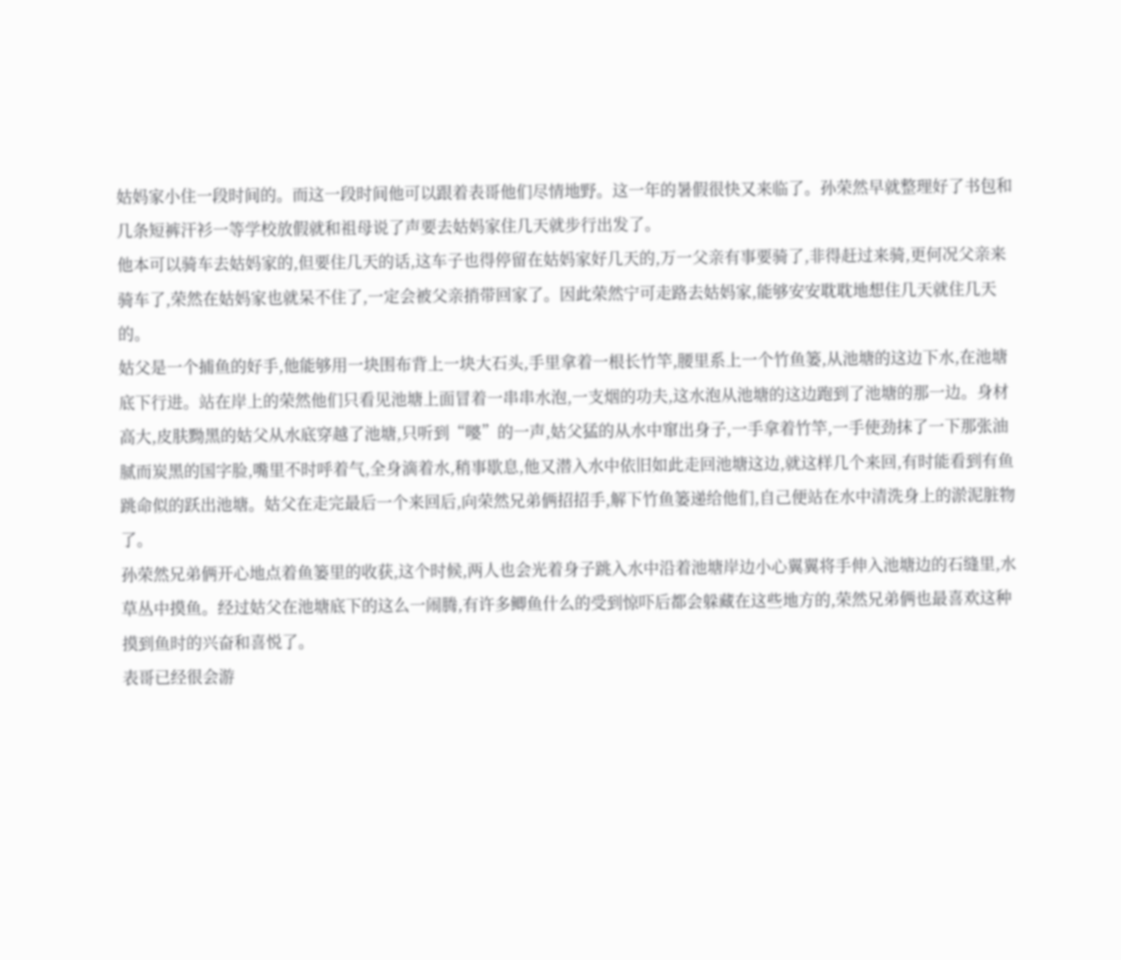姑妈家小住一段时间的。而这一段时间他可以跟着表哥他们尽情地野。这一年的暑假很快又来临了。孙荣然早就整理好了书包和几条短裤汗衫一等学校放假就和祖母说了声要去姑妈家住几天就步行出发了。
他本可以骑车去姑妈家的,但要住几天的话,这车子也得停留在姑妈家好几天的,万一父亲有事要骑了,非得赶过来骑,更何况父亲来骑车了,荣然在姑妈家也就呆不住了,一定会被父亲捎带回家了。因此荣然宁可走路去姑妈家,能够安安耽耽地想住几天就住几天的。
姑父是一个捕鱼的好手,他能够用一块围布背上一块大石头,手里拿着一根长竹竿,腰里系上一个竹鱼篓,从池塘的这边下水,在池塘底下行进。站在岸上的荣然他们只看见池塘上面冒着一串串水泡,一支烟的功夫,这水泡从池塘的这边跑到了池塘的那一边。身材高大,皮肤黝黑的姑父从水底穿越了池塘,只听到“嘙”的一声,姑父猛的从水中窜出身子,一手拿着竹竿,一手使劲抹了一下那张油腻而炭黑的国字脸,嘴里不时呼着气,全身滴着水,稍事歇息,他又潜入水中依旧如此走回池塘这边,就这样几个来回,有时能看到有鱼跳命似的跃出池塘。姑父在走完最后一个来回后,向荣然兄弟俩招招手,解下竹鱼篓递给他们,自己便站在水中清洗身上的淤泥脏物了。
孙荣然兄弟俩开心地点着鱼篓里的收获,这个时候,两人也会光着身子跳入水中沿着池塘岸边小心翼翼将手伸入池塘边的石缝里,水草丛中摸鱼。经过姑父在池塘底下的这么一闹腾,有许多鲫鱼什么的受到惊吓后都会躲藏在这些地方的,荣然兄弟俩也最喜欢这种摸到鱼时的兴奋和喜悦了。
表哥已经很会游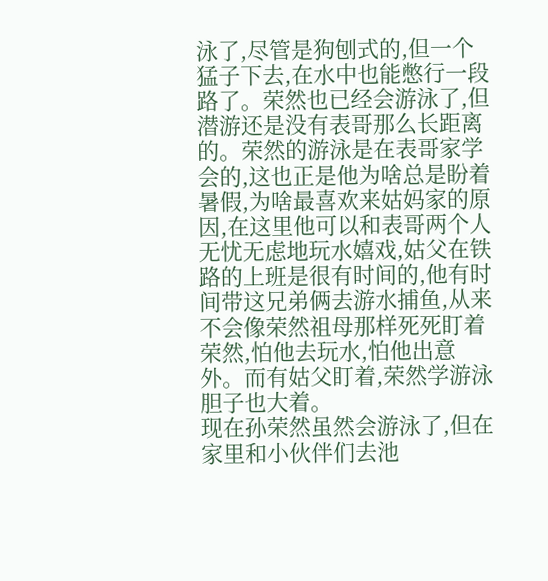泳了,尽管是狗刨式的,但一个猛子下去,在水中也能憋行一段路了。荣然也已经会游泳了,但潜游还是没有表哥那么长距离的。荣然的游泳是在表哥家学会的,这也正是他为啥总是盼着暑假,为啥最喜欢来姑妈家的原因,在这里他可以和表哥两个人无忧无虑地玩水嬉戏,姑父在铁路的上班是很有时间的,他有时间带这兄弟俩去游水捕鱼,从来不会像荣然祖母那样死死盯着荣然,怕他去玩水,怕他出意外。而有姑父盯着,荣然学游泳胆子也大着。
现在孙荣然虽然会游泳了,但在家里和小伙伴们去池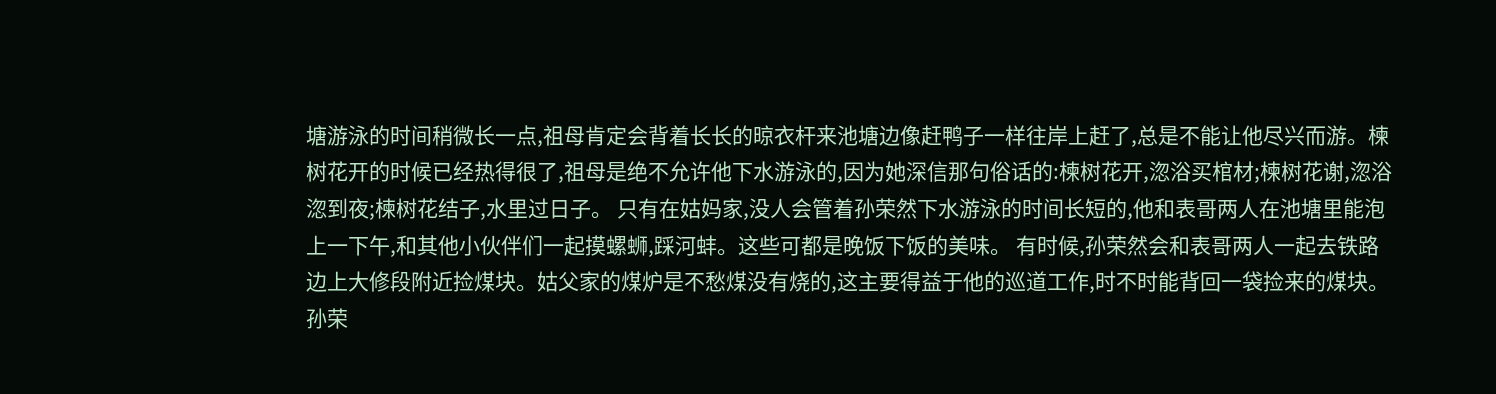塘游泳的时间稍微长一点,祖母肯定会背着长长的晾衣杆来池塘边像赶鸭子一样往岸上赶了,总是不能让他尽兴而游。楝树花开的时候已经热得很了,祖母是绝不允许他下水游泳的,因为她深信那句俗话的:楝树花开,淴浴买棺材;楝树花谢,淴浴淴到夜;楝树花结子,水里过日子。 只有在姑妈家,没人会管着孙荣然下水游泳的时间长短的,他和表哥两人在池塘里能泡上一下午,和其他小伙伴们一起摸螺蛳,踩河蚌。这些可都是晚饭下饭的美味。 有时候,孙荣然会和表哥两人一起去铁路边上大修段附近捡煤块。姑父家的煤炉是不愁煤没有烧的,这主要得益于他的巡道工作,时不时能背回一袋捡来的煤块。
孙荣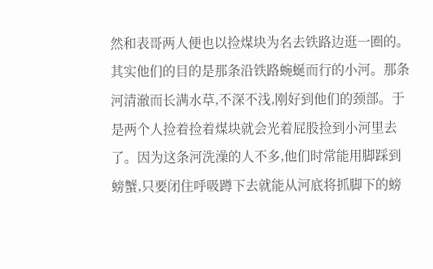然和表哥两人便也以捡煤块为名去铁路边逛一圈的。其实他们的目的是那条沿铁路蜿蜒而行的小河。那条河清澈而长满水草,不深不浅,刚好到他们的颈部。于是两个人捡着捡着煤块就会光着屁股捡到小河里去了。因为这条河洗澡的人不多,他们时常能用脚踩到螃蟹,只要闭住呼吸蹲下去就能从河底将抓脚下的螃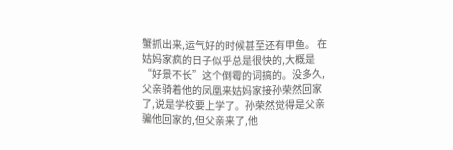蟹抓出来,运气好的时候甚至还有甲鱼。 在姑妈家疯的日子似乎总是很快的,大概是“好景不长”这个倒霉的词搞的。没多久,父亲骑着他的凤凰来姑妈家接孙荣然回家了,说是学校要上学了。孙荣然觉得是父亲骗他回家的,但父亲来了,他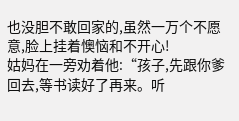也没胆不敢回家的,虽然一万个不愿意,脸上挂着懊恼和不开心!
姑妈在一旁劝着他:“孩子,先跟你爹回去,等书读好了再来。听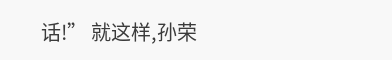话!” 就这样,孙荣